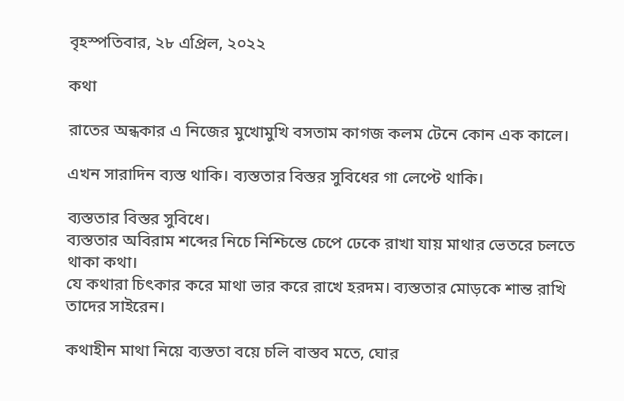বৃহস্পতিবার, ২৮ এপ্রিল, ২০২২

কথা

রাতের অন্ধকার এ নিজের মুখোমুখি বসতাম কাগজ কলম টেনে কোন এক কালে।

এখন সারাদিন ব্যস্ত থাকি। ব্যস্ততার বিস্তর সুবিধের গা লেপ্টে থাকি।

ব্যস্ততার বিস্তর সুবিধে।
ব্যস্ততার অবিরাম শব্দের নিচে নিশ্চিন্তে চেপে ঢেকে রাখা যায় মাথার ভেতরে চলতে থাকা কথা।
যে কথারা চিৎকার করে মাথা ভার করে রাখে হরদম। ব্যস্ততার মোড়কে শান্ত রাখি তাদের সাইরেন।

কথাহীন মাথা নিয়ে ব্যস্ততা বয়ে চলি বাস্তব মতে, ঘোর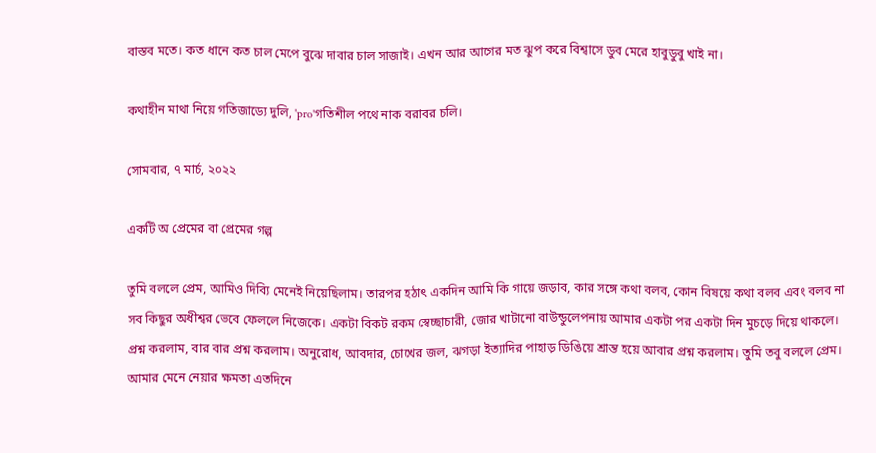বাস্তব মতে। কত ধানে কত চাল মেপে বুঝে দাবার চাল সাজাই। এখন আর আগের মত ঝুপ করে বিশ্বাসে ডুব মেরে হাবুডুবু খাই না।

কথাহীন মাথা নিয়ে গতিজাড্যে দুলি, 'pro'গতিশীল পথে নাক বরাবর চলি।

সোমবার, ৭ মার্চ, ২০২২

একটি অ প্রেমের বা প্রেমের গল্প

তুমি বললে প্রেম, আমিও দিব্যি মেনেই নিয়েছিলাম। তারপর হঠাৎ একদিন আমি কি গায়ে জড়াব, কার সঙ্গে কথা বলব, কোন বিষয়ে কথা বলব এবং বলব না সব কিছুর অধীশ্বর ভেবে ফেললে নিজেকে। একটা বিকট রকম স্বেচ্ছাচারী, জোর খাটানো বাউন্ডুলেপনায় আমার একটা পর একটা দিন মুচড়ে দিয়ে থাকলে। প্রশ্ন করলাম, বার বার প্রশ্ন করলাম। অনুরোধ, আবদার, চোখের জল, ঝগড়া ইত্যাদির পাহাড় ডিঙিয়ে শ্রান্ত হয়ে আবার প্রশ্ন করলাম। তুমি তবু বললে প্রেম। আমার মেনে নেয়ার ক্ষমতা এতদিনে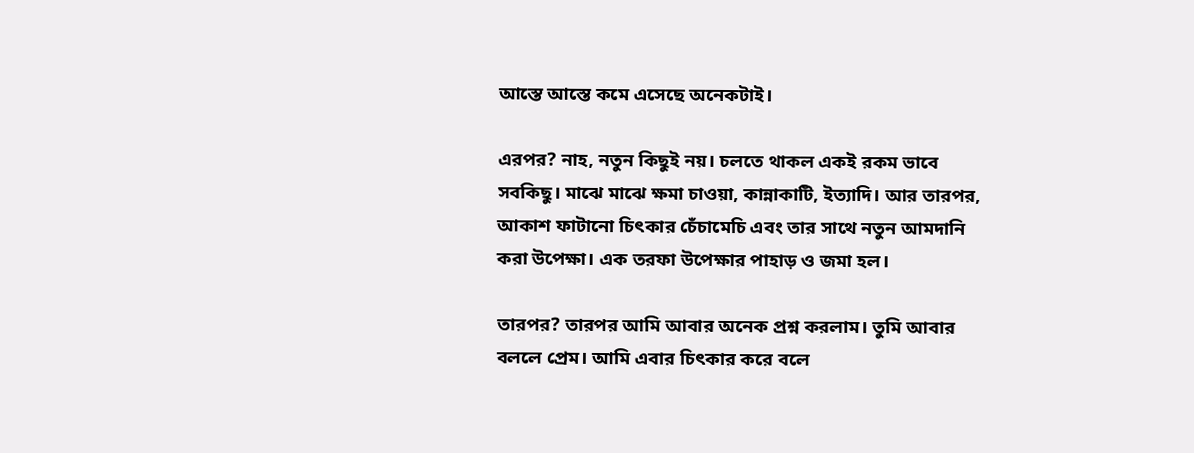আস্তে আস্তে কমে এসেছে অনেকটাই।

এরপর? নাহ, নতুন কিছুই নয়। চলতে থাকল একই রকম ভাবে সবকিছু। মাঝে মাঝে ক্ষমা চাওয়া, কান্নাকাটি, ইত্যাদি। আর তারপর, আকাশ ফাটানো চিৎকার চেঁচামেচি এবং তার সাথে নতুন আমদানি করা উপেক্ষা। এক তরফা উপেক্ষার পাহাড় ও জমা হল।

তারপর? তারপর আমি আবার অনেক প্রশ্ন করলাম। তুমি আবার বললে প্রেম। আমি এবার চিৎকার করে বলে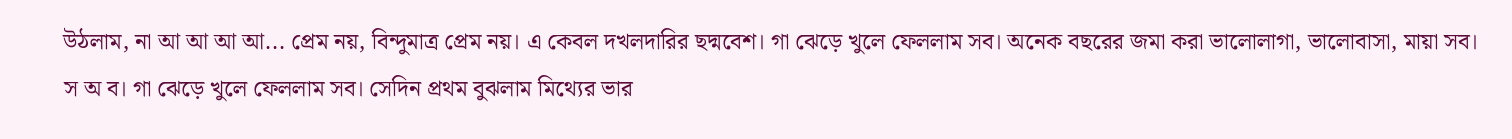উঠলাম, না আ আ আ আ... প্রেম নয়, বিন্দুমাত্র প্রেম নয়। এ কেবল দখলদারির ছদ্মবেশ। গা ঝেড়ে খুলে ফেললাম সব। অনেক বছরের জমা করা ভালোলাগা, ভালোবাসা, মায়া সব। স অ ব। গা ঝেড়ে খুলে ফেললাম সব। সেদিন প্রথম বুঝলাম মিথ্যের ভার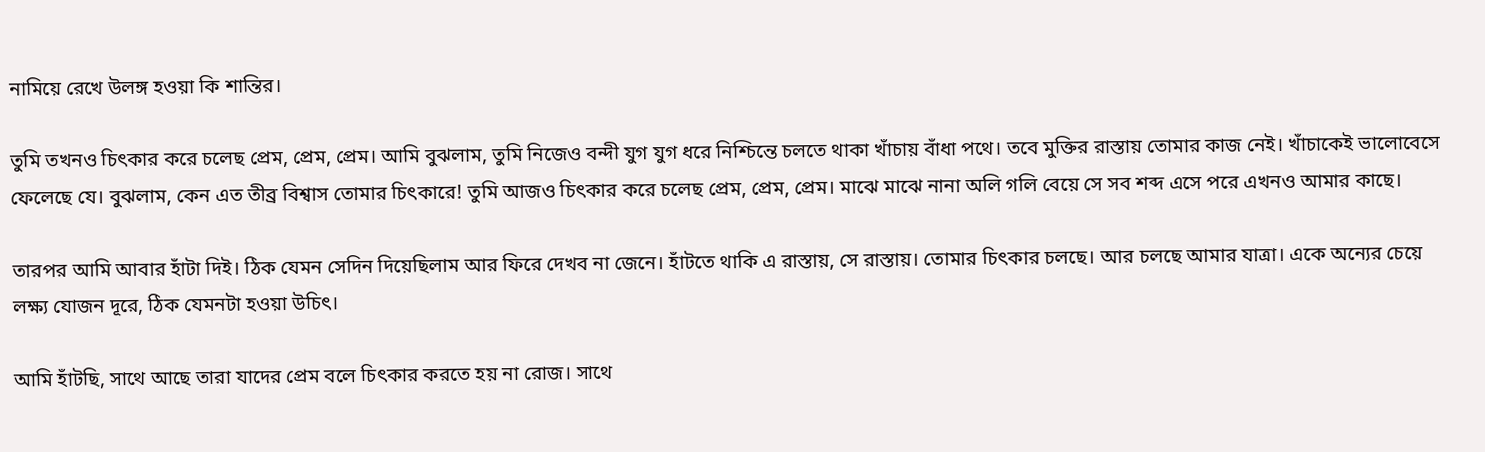নামিয়ে রেখে উলঙ্গ হওয়া কি শান্তির।

তুমি তখনও চিৎকার করে চলেছ প্রেম, প্রেম, প্রেম। আমি বুঝলাম, তুমি নিজেও বন্দী যুগ যুগ ধরে নিশ্চিন্তে চলতে থাকা খাঁচায় বাঁধা পথে। তবে মুক্তির রাস্তায় তোমার কাজ নেই। খাঁচাকেই ভালোবেসে ফেলেছে যে। বুঝলাম, কেন এত তীব্র বিশ্বাস তোমার চিৎকারে! তুমি আজও চিৎকার করে চলেছ প্রেম, প্রেম, প্রেম। মাঝে মাঝে নানা অলি গলি বেয়ে সে সব শব্দ এসে পরে এখনও আমার কাছে।

তারপর আমি আবার হাঁটা দিই। ঠিক যেমন সেদিন দিয়েছিলাম আর ফিরে দেখব না জেনে। হাঁটতে থাকি এ রাস্তায়, সে রাস্তায়। তোমার চিৎকার চলছে। আর চলছে আমার যাত্রা। একে অন্যের চেয়ে লক্ষ্য যোজন দূরে, ঠিক যেমনটা হওয়া উচিৎ।

আমি হাঁটছি, সাথে আছে তারা যাদের প্রেম বলে চিৎকার করতে হয় না রোজ। সাথে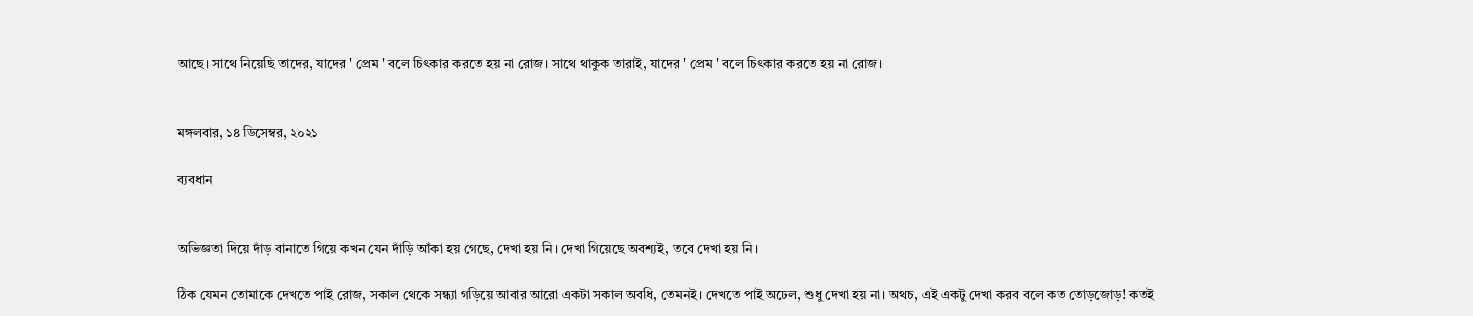আছে। সাথে নিয়েছি তাদের, যাদের ' প্রেম ' বলে চিৎকার করতে হয় না রোজ। সাথে থাকুক তারাই, যাদের ' প্রেম ' বলে চিৎকার করতে হয় না রোজ।


মঙ্গলবার, ১৪ ডিসেম্বর, ২০২১

ব্যবধান


অভিজ্ঞতা দিয়ে দাঁড় বানাতে গিয়ে কখন যেন দাঁড়ি আঁকা হয় গেছে, দেখা হয় নি। দেখা গিয়েছে অবশ্যই, তবে দেখা হয় নি।

ঠিক যেমন তোমাকে দেখতে পাই রোজ, সকাল থেকে সন্ধ্যা গড়িয়ে আবার আরো একটা সকাল অবধি, তেমনই। দেখতে পাই অঢেল, শুধু দেখা হয় না। অথচ, এই একটু দেখা করব বলে কত তোড়জোড়! কতই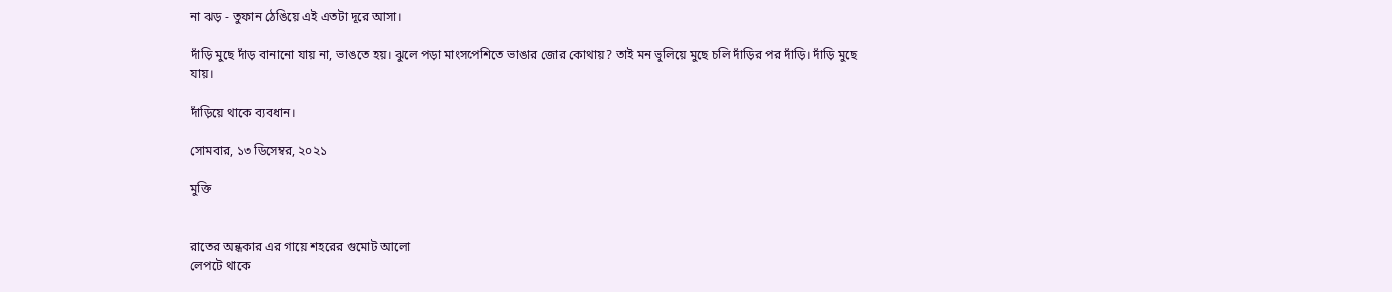না ঝড় - তুফান ঠেঙিয়ে এই এতটা দূরে আসা।

দাঁড়ি মুছে দাঁড় বানানো যায় না, ভাঙতে হয়। ঝুলে পড়া মাংসপেশিতে ভাঙার জোর কোথায়? তাই মন ভুলিয়ে মুছে চলি দাঁড়ির পর দাঁড়ি। দাঁড়ি মুছে যায়।

দাঁড়িয়ে থাকে ব্যবধান।

সোমবার, ১৩ ডিসেম্বর, ২০২১

মুক্তি


রাতের অন্ধকার এর গায়ে শহরের গুমোট আলো
লেপটে থাকে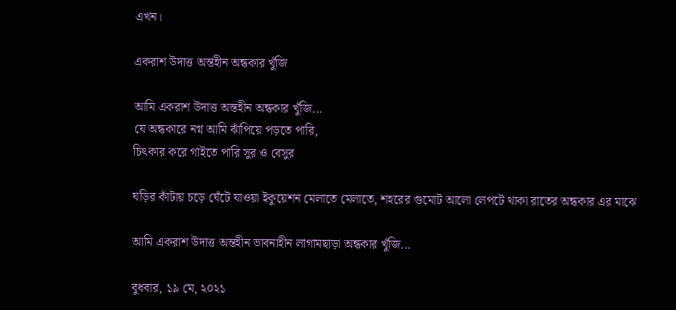এখন।

একরাশ উদাত্ত অন্তহীন অন্ধকার খুঁজি

আমি একরাশ উদাত্ত অন্তহীন অন্ধকার খুঁজি...
যে অন্ধকারে নগ্ন আমি ঝাঁপিয়ে পড়তে পারি,
চিৎকার করে গাইতে পারি সুর ও বেসুর

ঘড়ির কাঁটায় চড়ে ঘেঁটে যাওয়া ইকুয়েশন মেলাতে মেলাতে, শহরের গুমোট আলো লেপটে থাকা রাতের অন্ধকার এর মাঝে

আমি একরাশ উদাত্ত অন্তহীন ভাবনাহীন লাগামছাড়া অন্ধকার খুঁজি...

বুধবার, ১৯ মে, ২০২১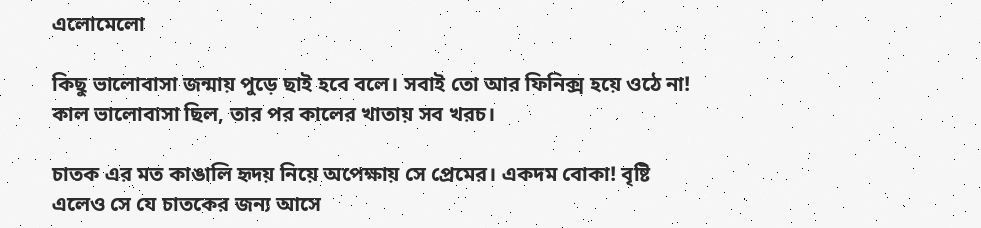এলোমেলো

কিছু ভালোবাসা জন্মায় পুড়ে ছাই হবে বলে। সবাই তো আর ফিনিক্স‌ হয়ে ওঠে না! কাল ভালোবাসা ছিল, তার পর কালের খাতায় সব খরচ।

চাতক এর মত কাঙালি হৃদয় নিয়ে অপেক্ষায় সে প্রেমের। একদম বোকা! বৃষ্টি এলেও সে যে চাতকের জন্য আসে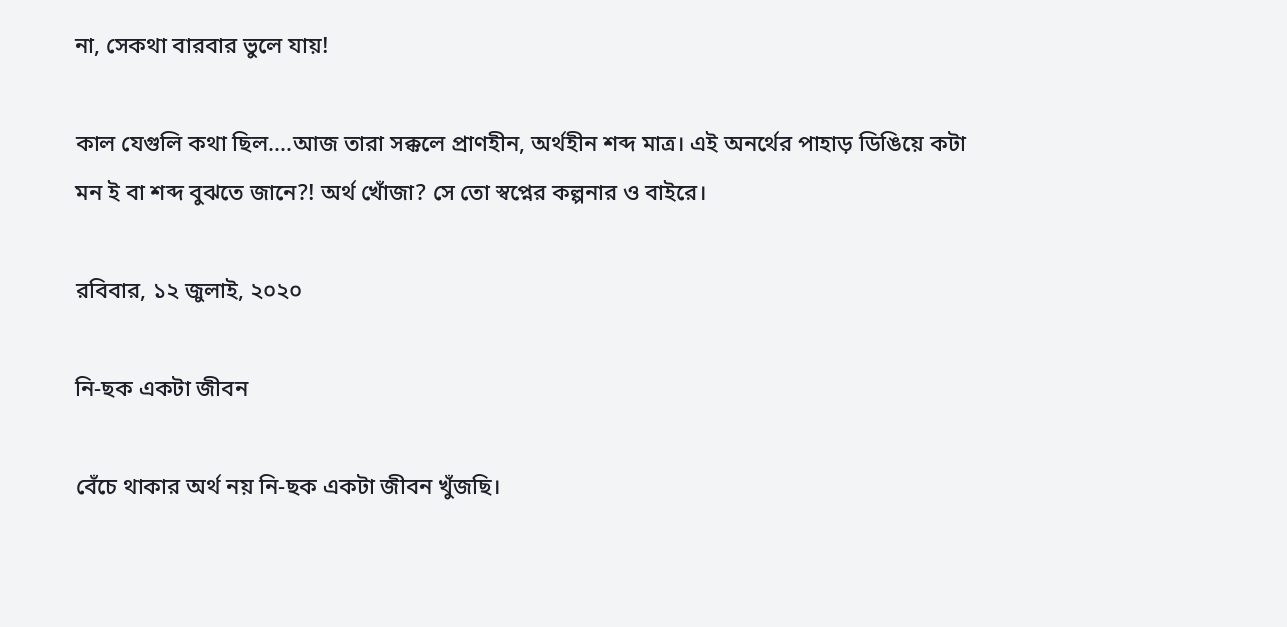না, সেকথা বারবার ভুলে যায়!

কাল যেগুলি কথা ছিল....আজ তারা সক্কলে প্রাণহীন, অর্থহীন শব্দ মাত্র। এই অনর্থের পাহাড় ডিঙিয়ে কটা মন ই বা শব্দ বুঝতে জানে?! অর্থ খোঁজা? সে তো স্বপ্নের কল্পনার ও বাইরে।

রবিবার, ১২ জুলাই, ২০২০

নি-ছক একটা জীবন

বেঁচে থাকার অর্থ নয় নি-ছক একটা জীবন খুঁজছি।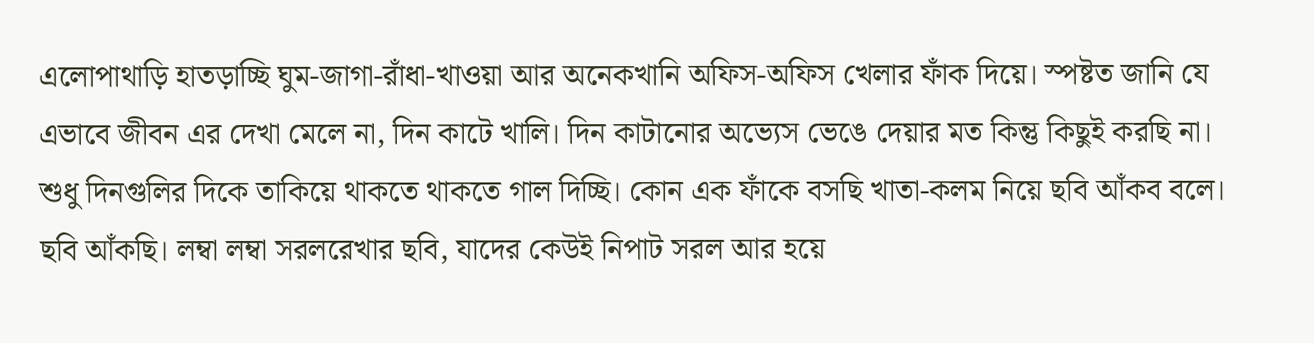এলোপাথাড়ি হাতড়াচ্ছি ঘুম-জাগা-রাঁধা-খাওয়া আর অনেকখানি অফিস-অফিস খেলার ফাঁক দিয়ে। স্পষ্টত জানি যে এভাবে জীবন এর দেখা মেলে না, দিন কাটে খালি। দিন কাটানোর অভ্যেস ভেঙে দেয়ার মত কিন্তু কিছুই করছি না। শুধু দিনগুলির দিকে তাকিয়ে থাকতে থাকতে গাল দিচ্ছি। কোন এক ফাঁকে বসছি খাতা-কলম নিয়ে ছবি আঁকব বলে। ছবি আঁকছি। লম্বা লম্বা সরলরেখার ছবি, যাদের কেউই নিপাট সরল আর হয়ে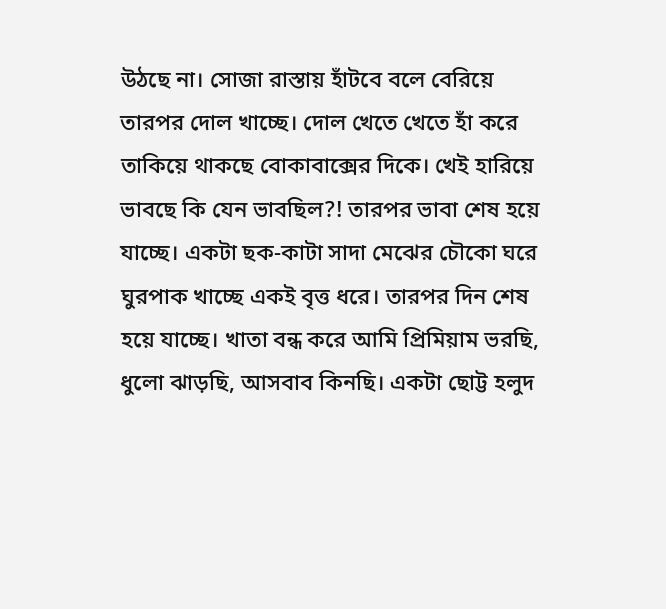উঠছে না। সোজা রাস্তায় হাঁটবে বলে বেরিয়ে তারপর দোল খাচ্ছে। দোল খেতে খেতে হাঁ করে তাকিয়ে থাকছে বোকাবাক্সের দিকে। খেই হারিয়ে ভাবছে কি যেন ভাবছিল?! তারপর ভাবা শেষ হয়ে যাচ্ছে। একটা ছক-কাটা সাদা মেঝের চৌকো ঘরে ঘুরপাক খাচ্ছে একই বৃত্ত ধরে। তারপর দিন শেষ হয়ে যাচ্ছে। খাতা বন্ধ করে আমি প্রিমিয়াম ভরছি, ধুলো ঝাড়ছি, আসবাব কিনছি। একটা ছোট্ট হলুদ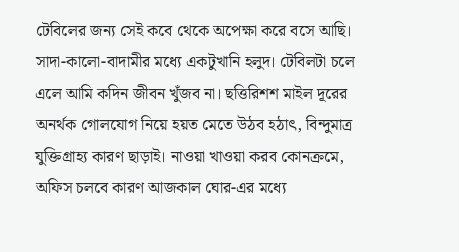টেবিলের জন্য সেই কবে থেকে অপেক্ষা করে বসে আছি। সাদা-কালো-বাদামীর মধ্যে একটুখানি হলুদ। টেবিলটা চলে এলে আমি কদিন জীবন খুঁজব না। ছত্তিরিশশ মাইল দূরের অনর্থক গোলযোগ নিয়ে হয়ত মেতে উঠব হঠাৎ, বিন্দুমাত্র যুক্তিগ্রাহ্য কারণ ছাড়াই। নাওয়া খাওয়া করব কোনক্রমে, অফিস চলবে কারণ আজকাল ঘোর-এর মধ্যে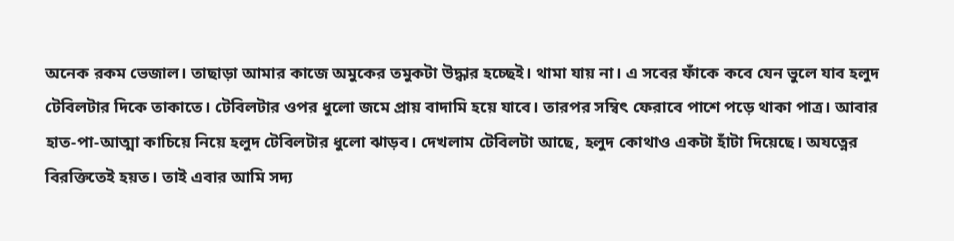অনেক রকম ভেজাল। তাছাড়া আমার কাজে অমুকের তমুকটা উদ্ধার হচ্ছেই। থামা যায় না। এ সবের ফাঁকে কবে যেন ভুলে যাব হলুদ টেবিলটার দিকে তাকাতে। টেবিলটার ওপর ধুলো জমে প্রায় বাদামি হয়ে যাবে। তারপর সম্বিৎ ফেরাবে পাশে পড়ে থাকা পাত্র। আবার হাত-পা-আত্মা কাচিয়ে নিয়ে হলুদ টেবিলটার ধুলো ঝাড়ব। দেখলাম টেবিলটা আছে, হলুদ কোথাও একটা হাঁটা দিয়েছে। অযত্নের বিরক্তিতেই হয়ত। তাই এবার আমি সদ্য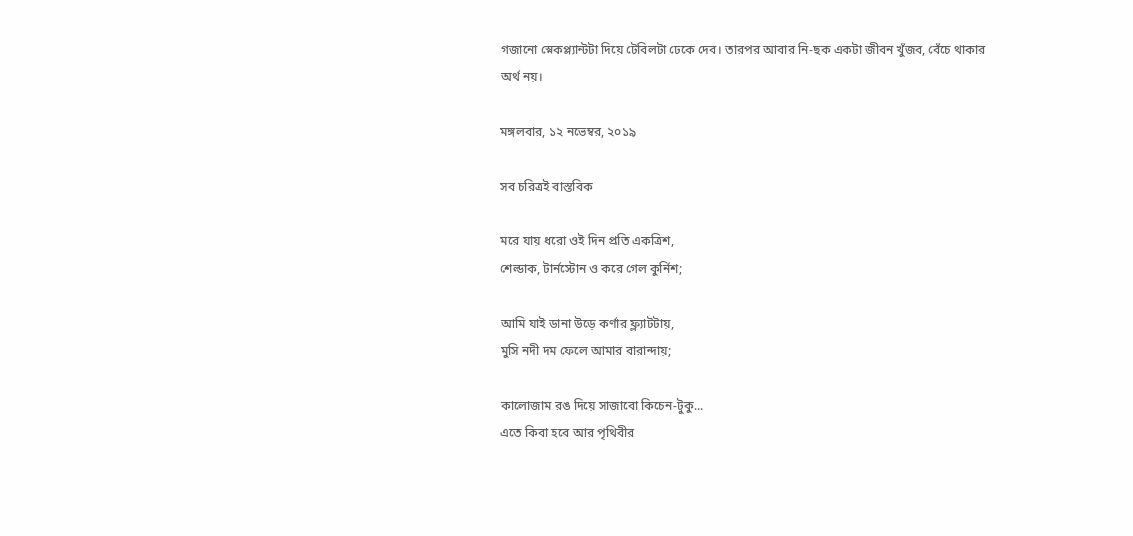গজানো স্নেকপ্ল্যান্টটা দিয়ে টেবিলটা ঢেকে দেব। তারপর আবার নি-ছক একটা জীবন খুঁজব, বেঁচে থাকার অর্থ নয়।

মঙ্গলবার, ১২ নভেম্বর, ২০১৯

সব চরিত্রই বাস্তবিক

মরে যায় ধরো ওই দিন প্রতি একত্রিশ,
শেল্ডাক, টার্নস্টোন ও করে গেল কুর্নিশ;

আমি যাই ডানা উড়ে কর্ণার ফ্ল্যাটটায়,
মুসি নদী দম ফেলে আমার বারান্দায়;

কালোজাম রঙ দিয়ে সাজাবো কিচেন-টুকু...
এতে কিবা হবে আর পৃথিবীর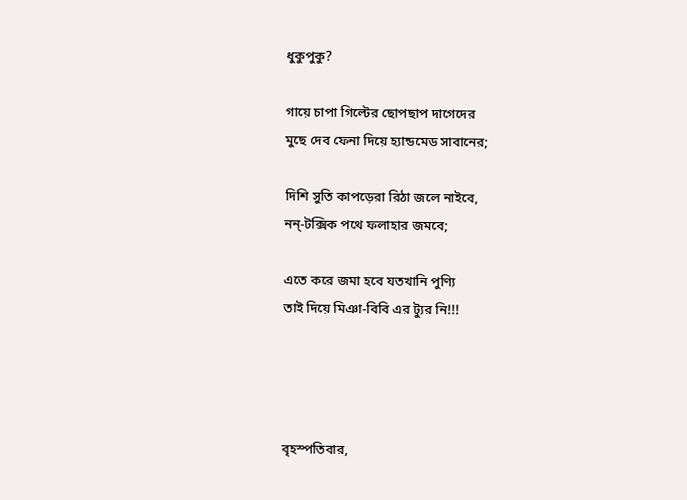ধুকুপুকু?

গায়ে চাপা গিল্টের ছোপছাপ দাগেদের
মুছে দেব ফেনা দিয়ে হ্যান্ডমেড সাবানের;

দিশি সুতি কাপড়েরা রিঠা জলে নাইবে,
নন্-টক্সিক পথে ফলাহার জমবে;

এতে করে জমা হবে যতখানি পুণ্যি
তাই দিয়ে মিঞা-বিবি এর ট্যুর নি!!!




বৃহস্পতিবার,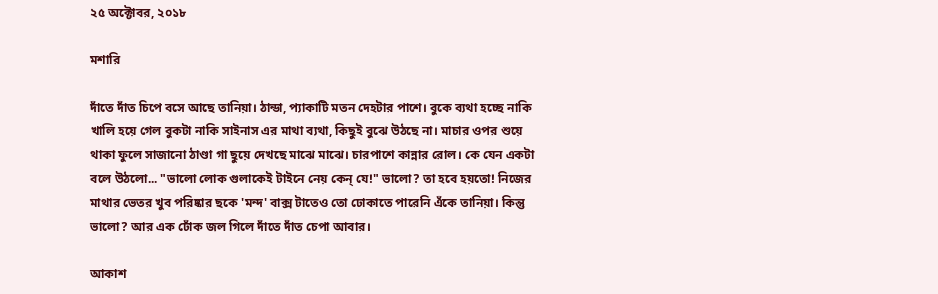২৫ অক্টোবর, ২০১৮

মশারি

দাঁতে দাঁত চিপে বসে আছে তানিয়া। ঠান্ডা, প্যাকাটি মতন দেহটার পাশে। বুকে ব্যথা হচ্ছে নাকি খালি হয়ে গেল বুকটা নাকি সাইনাস এর মাথা ব্যথা, কিছুই বুঝে উঠছে না। মাচার ওপর শুয়ে থাকা ফুলে সাজানো ঠাণ্ডা গা ছুয়ে দেখছে মাঝে মাঝে। চারপাশে কান্নার রোল। কে যেন একটা বলে উঠলো... "ভালো লোক গুলাকেই টাইনে নেয় কেন্ যে!" ভালো? তা হবে হয়তো! নিজের মাথার ভেতর খুব পরিষ্কার ছকে 'মন্দ' বাক্স টাতেও তো ঢোকাতে পারেনি এঁকে তানিয়া। কিন্তু ভালো? আর এক ঢোঁক জল গিলে দাঁতে দাঁত চেপা আবার।

আকাশ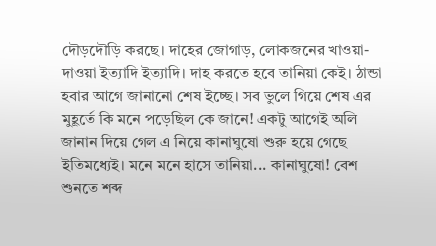দৌড়দৌড়ি করছে। দাহের জোগাড়, লোকজনের খাওয়া-দাওয়া ইত্যাদি ইত্যাদি। দাহ করতে হবে তানিয়া কেই। ঠান্ডা হবার আগে জানানো শেষ ইচ্ছে। সব ভুলে গিয়ে শেষ এর মুহূর্তে কি মনে পড়েছিল কে জানে! একটু আগেই অলি জানান দিয়ে গেল এ নিয়ে কানাঘুষো শুরু হয়ে গেছে ইতিমধ্যেই। মনে মনে হাসে তানিয়া... কানাঘুষো! বেশ শুনতে শব্দ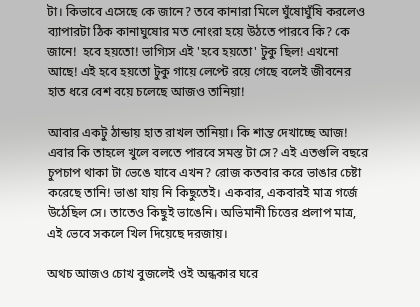টা। কিভাবে এসেছে কে জানে? তবে কানারা মিলে ঘুঁষোঘুঁষি করলেও ব্যাপারটা ঠিক কানাঘুষোর মত নোংরা হয়ে উঠতে পারবে কি? কে জানে!  হবে হয়তো! ভাগ্যিস এই 'হবে হয়তো' টুকু ছিল! এখনো আছে! এই হবে হয়তো টুকু গায়ে লেপ্টে রয়ে গেছে বলেই জীবনের হাত ধরে বেশ বয়ে চলেছে আজও তানিয়া!

আবার একটু ঠান্ডায় হাত রাখল তানিয়া। কি শান্ত দেখাচ্ছে আজ! এবার কি তাহলে খুলে বলতে পারবে সমস্ত টা সে? এই এতগুলি বছরে চুপচাপ থাকা টা ভেঙে যাবে এখন? রোজ কতবার করে ভাঙার চেষ্টা করেছে তানি! ভাঙা যায় নি কিছুতেই। একবার, একবারই মাত্র গর্জে উঠেছিল সে। তাতেও কিছুই ভাঙেনি। অভিমানী চিত্তের প্রলাপ মাত্র, এই ভেবে সকলে খিল দিয়েছে দরজায়।

অথচ আজও চোখ বুজলেই ওই অন্ধকার ঘরে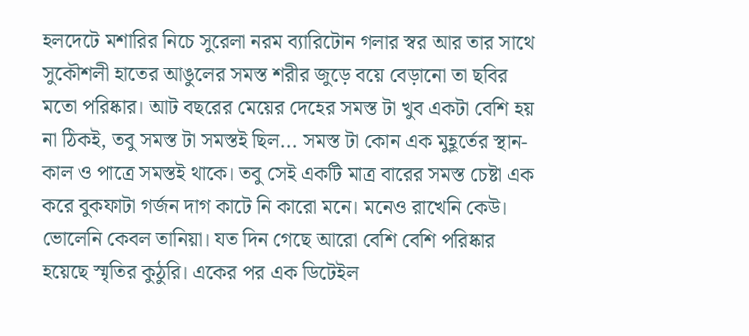হলদেটে মশারির নিচে সুরেলা নরম ব্যারিটোন গলার স্বর আর তার সাথে সুকৌশলী হাতের আঙুলের সমস্ত শরীর জুড়ে বয়ে বেড়ানো তা ছবির মতো পরিষ্কার। আট বছরের মেয়ের দেহের সমস্ত টা খুব একটা বেশি হয় না ঠিকই, তবু সমস্ত টা সমস্তই ছিল... সমস্ত টা কোন এক মুহূর্তের স্থান-কাল ও পাত্রে সমস্তই থাকে। তবু সেই একটি মাত্র বারের সমস্ত চেষ্টা এক করে বুকফাটা গর্জন দাগ কাটে নি কারো মনে। মনেও রাখেনি কেউ। ভোলেনি কেবল তানিয়া। যত দিন গেছে আরো বেশি বেশি পরিষ্কার হয়েছে স্মৃতির কুঠুরি। একের পর এক ডিটেইল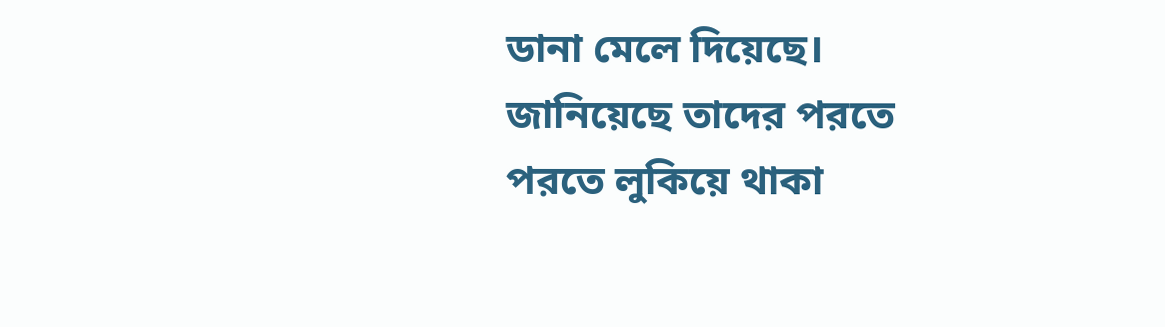ডানা মেলে দিয়েছে। জানিয়েছে তাদের পরতে পরতে লুকিয়ে থাকা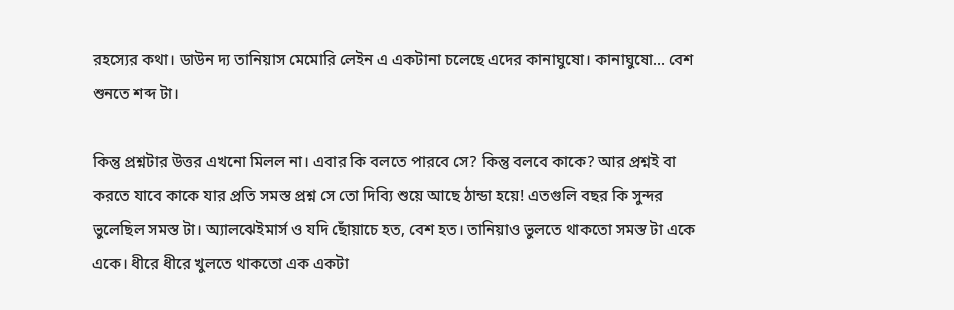রহস্যের কথা। ডাউন দ্য তানিয়াস মেমোরি লেইন এ একটানা চলেছে এদের কানাঘুষো। কানাঘুষো... বেশ শুনতে শব্দ টা।

কিন্তু প্রশ্নটার উত্তর এখনো মিলল না। এবার কি বলতে পারবে সে? কিন্তু বলবে কাকে? আর প্রশ্নই বা করতে যাবে কাকে যার প্রতি সমস্ত প্রশ্ন সে তো দিব্যি শুয়ে আছে ঠান্ডা হয়ে! এতগুলি বছর কি সুন্দর ভুলেছিল সমস্ত টা। অ্যালঝেইমার্স ও যদি ছোঁয়াচে হত, বেশ হত। তানিয়াও ভুলতে থাকতো সমস্ত টা একে একে। ধীরে ধীরে খুলতে থাকতো এক একটা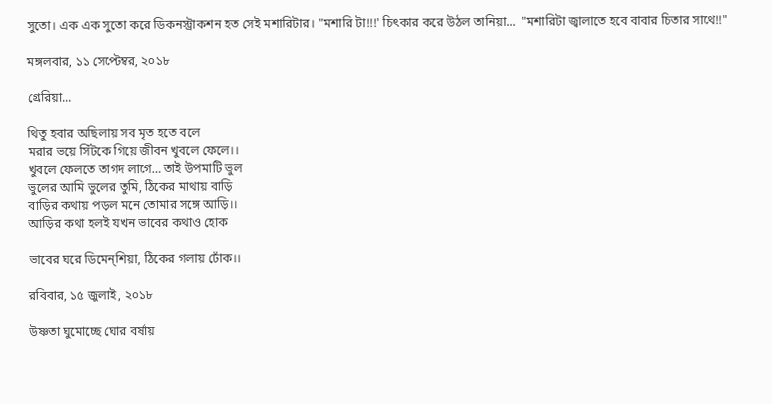সুতো। এক এক সুতো করে ডিকনস্ট্রাকশন হত সেই মশারিটার। "মশারি টা!!!' চিৎকার করে উঠল তানিয়া...  "মশারিটা জ্বালাতে হবে বাবার চিতার সাথে!!"

মঙ্গলবার, ১১ সেপ্টেম্বর, ২০১৮

গ্রেরিয়া...

থিতু হবার অছিলায় সব মৃত হতে বলে
মরার ভয়ে সিঁটকে গিয়ে জীবন খুবলে ফেলে।।
খুবলে ফেলতে তাগদ লাগে… তাই উপমাটি ভুল
ভুলের আমি ভুলের তুমি, ঠিকের মাথায় বাড়ি
বাড়ির কথায় পড়ল মনে তোমার সঙ্গে আড়ি।।
আড়ির কথা হলই যখন ভাবের কথাও হোক

ভাবের ঘরে ডিমেন্শিয়া, ঠিকের গলায় ঢোঁক।।

রবিবার, ১৫ জুলাই, ২০১৮

উষ্ণতা ঘুমোচ্ছে ঘোর বর্ষায়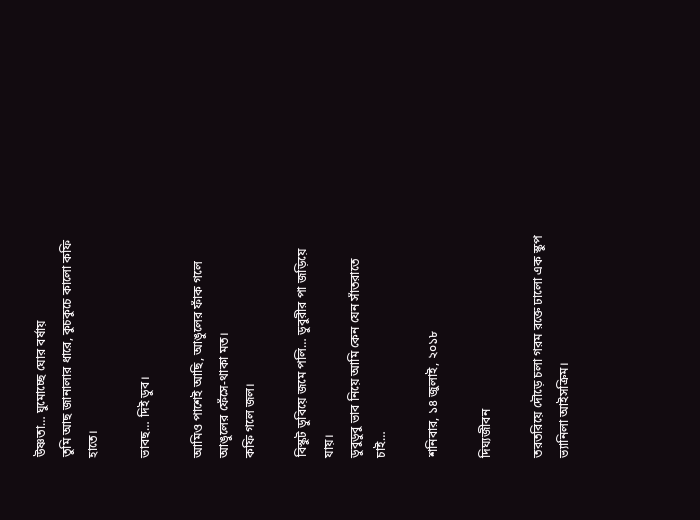উষ্ণতা… ঘুমোচ্ছে ঘোর বর্ষায়
তুমি আছ জানালার ধারে, কুচকুচে কালো কফি হাতে।

ভাবছ… দিই ডুব।

আমিও পাশেই আছি, আঙুলের ফাঁক গলে আঙুলের ফেঁসে-থাকা মত।
কফি গলে জল।

বিস্কুট ডুবিয়ে জমে পলি… ডুবুরীর পা জড়িয়ে যায়।
ডুবুডুবু ভাব নিয়ে আমি কেন যেন সাঁতরাতে চাই…

শনিবার, ১৪ জুলাই, ২০১৮

দিঘ‍্যজীবন

তরতরিয়ে দৌড়ে চলা গরম রক্তে ঢালো এক স্কুপ ভ‍্যানিলা আইসক্রিম।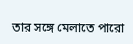তার সঙ্গে মেলাতে পারো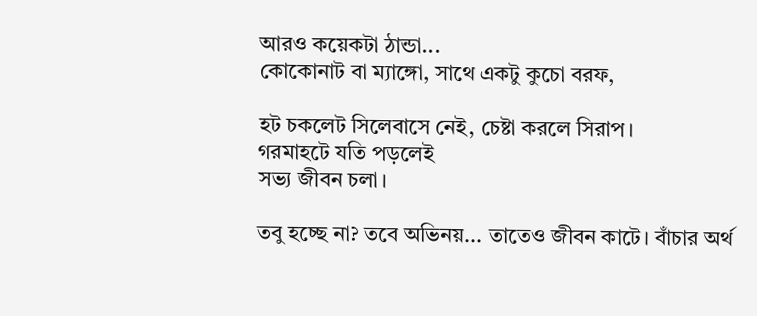আরও কয়েকটা ঠান্ডা...
কোকোনাট বা ম‍্যাঙ্গো, সাথে একটু কুচো বরফ,

হট চকলেট সিলেবাসে নেই, চেষ্টা করলে সিরাপ।
গরমাহটে যতি পড়লেই
সভ‍্য জীবন চলা।

তবু হচ্ছে না? তবে অভিনয়... তাতেও জীবন কাটে। বাঁচার অর্থ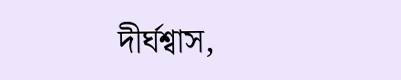দীর্ঘশ্বাস,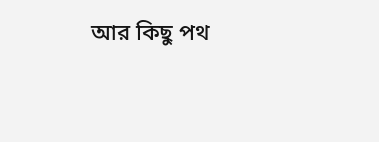আর কিছু পথ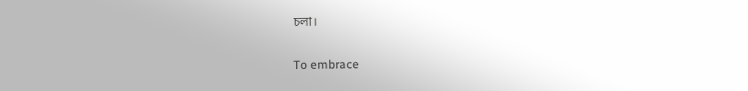চলা।

To embrace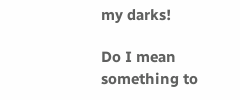my darks!

Do I mean something to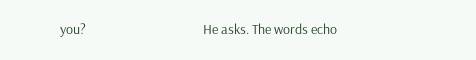you?                                       He asks. The words echo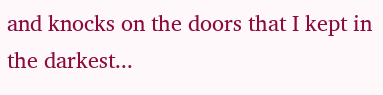and knocks on the doors that I kept in the darkest...